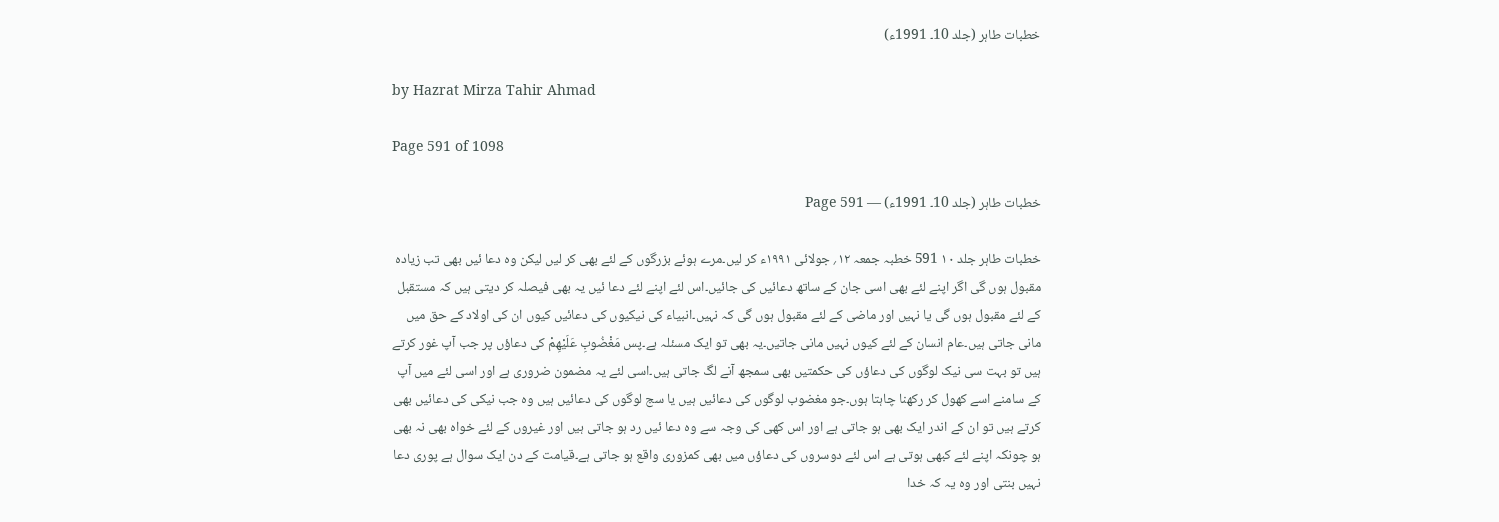خطبات طاہر (جلد 10۔ 1991ء)

by Hazrat Mirza Tahir Ahmad

Page 591 of 1098

خطبات طاہر (جلد 10۔ 1991ء) — Page 591

خطبات طاہر جلد ۱۰ 591 خطبہ جمعہ ۱۲؍ جولائی ۱۹۹۱ء کر لیں۔مرے ہوئے بزرگوں کے لئے بھی کر لیں لیکن وہ دعا ئیں بھی تب زیادہ مقبول ہوں گی اگر اپنے لئے بھی اسی جان کے ساتھ دعائیں کی جائیں۔اس لئے اپنے لئے دعا ئیں یہ بھی فیصلہ کر دیتی ہیں کہ مستقبل کے لئے مقبول ہوں گی یا نہیں اور ماضی کے لئے مقبول ہوں گی کہ نہیں۔انبیاء کی نیکیوں کی دعائیں کیوں ان کی اولاد کے حق میں مانی جاتی ہیں۔عام انسان کے لئے کیوں نہیں مانی جاتیں۔یہ بھی تو ایک مسئلہ ہے۔پس مَغْضُوبِ عَلَيْهِمْ کی دعاؤں پر جب آپ غور کرتے ہیں تو بہت سی نیک لوگوں کی دعاؤں کی حکمتیں بھی سمجھ آنے لگ جاتی ہیں۔اسی لئے یہ مضمون ضروری ہے اور اسی لئے میں آپ کے سامنے اسے کھول کر رکھنا چاہتا ہوں۔جو مغضوب لوگوں کی دعائیں ہیں یا سج لوگوں کی دعائیں ہیں وہ جب نیکی کی دعائیں بھی کرتے ہیں تو ان کے اندر ایک بھی ہو جاتی ہے اور اس کھی کی وجہ سے وہ دعا ئیں رد ہو جاتی ہیں اور غیروں کے لئے خواہ بھی نہ بھی ہو چونکہ اپنے لئے کبھی ہوتی ہے اس لئے دوسروں کی دعاؤں میں بھی کمزوری واقع ہو جاتی ہے۔قیامت کے دن ایک سوال ہے پوری دعا نہیں بنتی اور وہ یہ کہ خدا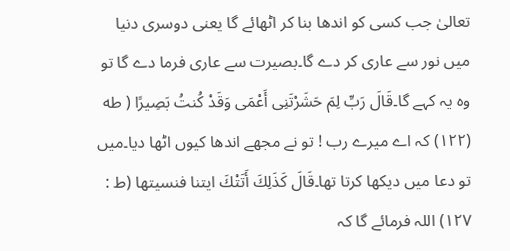تعالیٰ جب کسی کو اندھا بنا کر اٹھائے گا یعنی دوسری دنیا میں نور سے عاری کر دے گا۔بصیرت سے عاری فرما دے گا تو وہ یہ کہے گا۔قَالَ رَبِّ لِمَ حَشَرْتَنِى أَعْمَى وَقَدْ كُنتُ بَصِيرًا ( طه (۱۲۲) کہ اے میرے رب ! تو نے مجھے اندھا کیوں اٹھا دیا۔میں تو دعا میں دیکھا کرتا تھا۔قَالَ كَذَلِكَ أَتَتْكَ ايتنا فنسيتها (ط : ۱۲۷) اللہ فرمائے گا کہ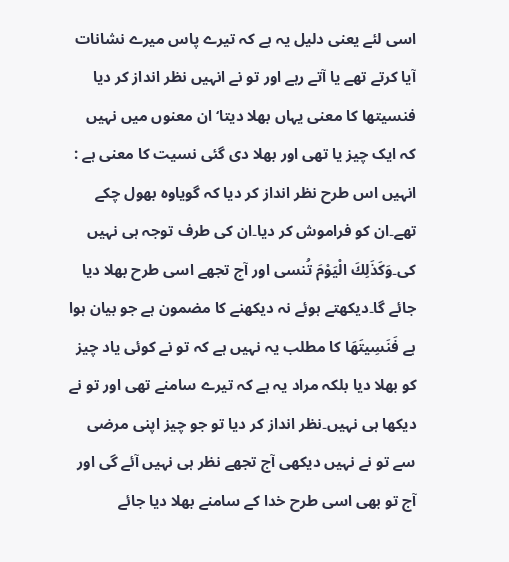اسی لئے یعنی دلیل یہ ہے کہ تیرے پاس میرے نشانات آیا کرتے تھے یا آتے رہے اور تو نے انہیں نظر انداز کر دیا فنسيتها کا معنی یہاں بھلا دیتا‘ ان معنوں میں نہیں کہ ایک چیز یا تھی اور بھلا دی گئی نسیت کا معنی ہے : انہیں اس طرح نظر انداز کر دیا کہ گویاوہ بھول چکے تھے۔ان کو فراموش کر دیا۔ان کی طرف توجہ ہی نہیں کی۔وَكَذَلِكَ الْيَوْمَ تُنسى اور آج تجھے اسی طرح بھلا دیا جائے گا۔دیکھتے ہوئے نہ دیکھنے کا مضمون ہے جو بیان ہوا ہے فَنَسِيتَهَا کا مطلب یہ نہیں ہے کہ تو نے کوئی یاد چیز کو بھلا دیا بلکہ مراد یہ ہے کہ تیرے سامنے تھی اور تو نے دیکھا ہی نہیں۔نظر انداز کر دیا تو جو چیز اپنی مرضی سے تو نے نہیں دیکھی آج تجھے نظر ہی نہیں آئے گی اور آج تو بھی اسی طرح خدا کے سامنے بھلا دیا جائے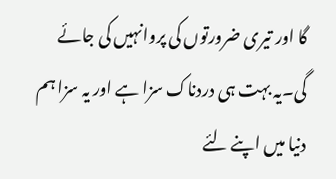گا اور تیری ضرورتوں کی پروانہیں کی جائے گی۔یہ بہت ہی دردناک سزا ہے اور یہ سزا ہم دنیا میں اپنے لئے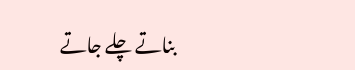بناتے چلے جاتے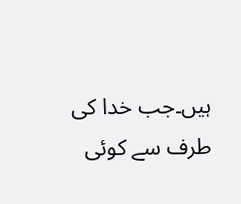ہیں۔جب خدا کی طرف سے کوئی